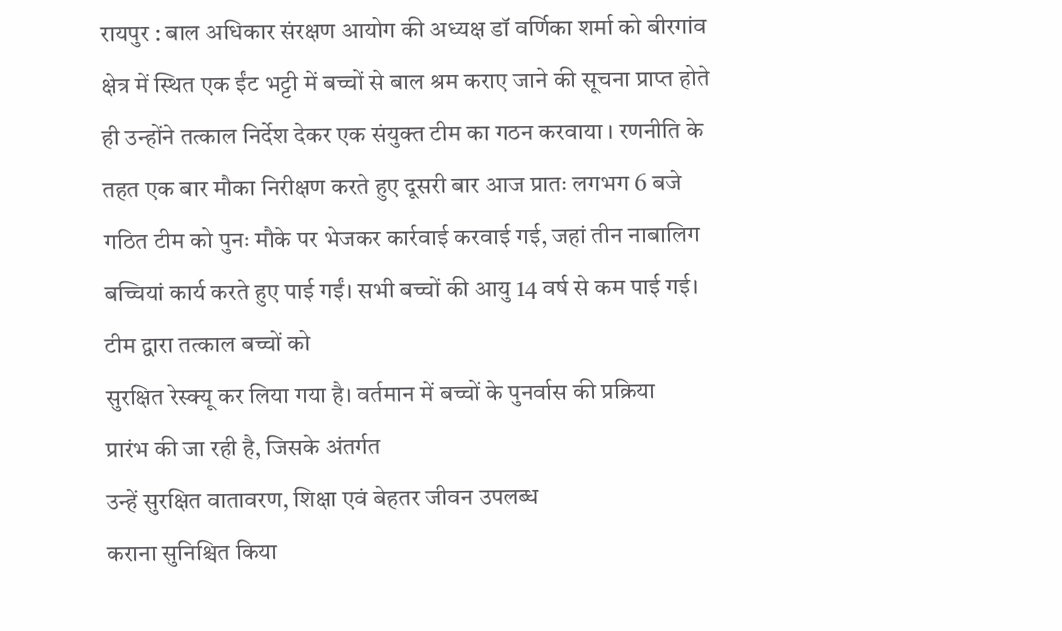रायपुर : बाल अधिकार संरक्षण आयोग की अध्यक्ष डॉ वर्णिका शर्मा को बीरगांव क्षेत्र में स्थित एक ईंट भट्टी में बच्चों से बाल श्रम कराए जाने की सूचना प्राप्त होते ही उन्होंने तत्काल निर्देश देकर एक संयुक्त टीम का गठन करवाया । रणनीति के तहत एक बार मौका निरीक्षण करते हुए दूसरी बार आज प्रातः लगभग 6 बजे गठित टीम को पुनः मौके पर भेजकर कार्रवाई करवाई गई, जहां तीन नाबालिग बच्चियां कार्य करते हुए पाई गईं। सभी बच्चों की आयु 14 वर्ष से कम पाई गई।
टीम द्वारा तत्काल बच्चों को
सुरक्षित रेस्क्यू कर लिया गया है। वर्तमान में बच्चों के पुनर्वास की प्रक्रिया
प्रारंभ की जा रही है, जिसके अंतर्गत
उन्हें सुरक्षित वातावरण, शिक्षा एवं बेहतर जीवन उपलब्ध
कराना सुनिश्चित किया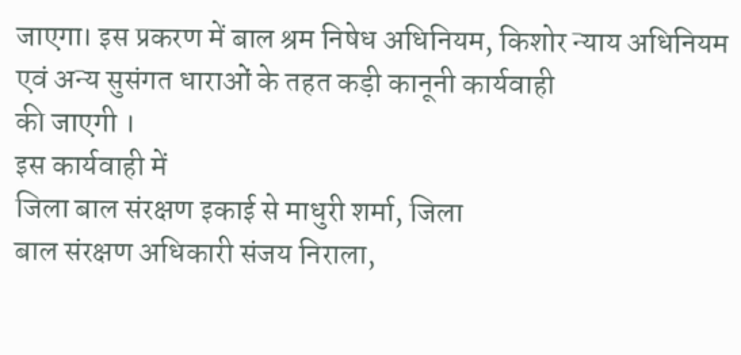जाएगा। इस प्रकरण में बाल श्रम निषेध अधिनियम, किशोर न्याय अधिनियम एवं अन्य सुसंगत धाराओं के तहत कड़ी कानूनी कार्यवाही
की जाएगी ।
इस कार्यवाही में
जिला बाल संरक्षण इकाई से माधुरी शर्मा, जिला
बाल संरक्षण अधिकारी संजय निराला,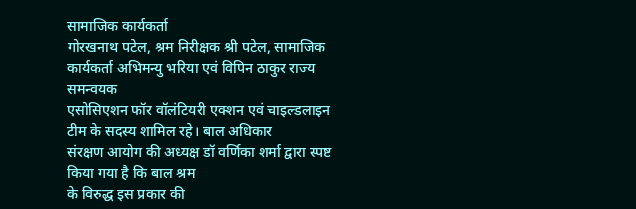सामाजिक कार्यकर्ता
गोरखनाथ पटेल, श्रम निरीक्षक श्री पटेल, सामाजिक कार्यकर्ता अभिमन्यु भरिया एवं विपिन ठाकुर राज्य समन्वयक
एसोसिएशन फॉर वॉलंटियरी एक्शन एवं चाइल्डलाइन टीम के सदस्य शामिल रहे। बाल अधिकार
संरक्षण आयोग की अध्यक्ष डॉ वर्णिका शर्मा द्वारा स्पष्ट किया गया है कि बाल श्रम
के विरुद्ध इस प्रकार की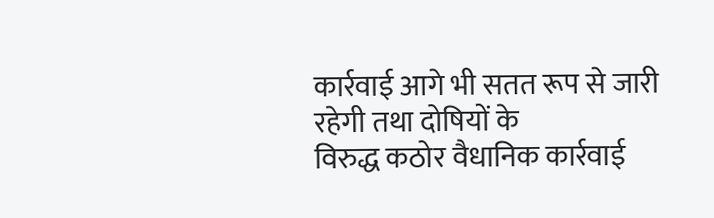कार्रवाई आगे भी सतत रूप से जारी रहेगी तथा दोषियों के
विरुद्ध कठोर वैधानिक कार्रवाई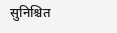सुनिश्चित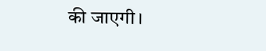की जाएगी।